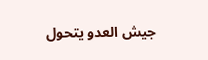جيش العدو يتحول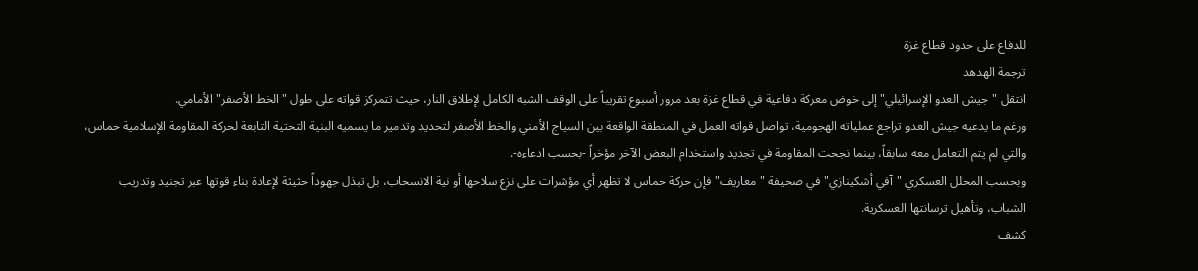للدفاع على حدود قطاع غزة
ترجمة الهدهد
انتقل "جيش العدو الإسرائيلي" إلى خوض معركة دفاعية في قطاع غزة بعد مرور أسبوع تقريباً على الوقف الشبه الكامل لإطلاق النار، حيث تتمركز قواته على طول "الخط الأصفر" الأمامي.
ورغم ما يدعيه جيش العدو تراجع عملياته الهجومية، تواصل قواته العمل في المنطقة الواقعة بين السياج الأمني والخط الأصفر لتحديد وتدمير ما يسميه البنية التحتية التابعة لحركة المقاومة الإسلامية حماس، والتي لم يتم التعامل معه سابقاً، بينما نجحت المقاومة في تجديد واستخدام البعض الآخر مؤخراً -بحسب ادعاءه-.
وبحسب المحلل العسكري "آفي أشكينازي" في صحيفة "معاريف" فإن حركة حماس لا تظهر أي مؤشرات على نزع سلاحها أو نية الانسحاب، بل تبذل جهوداً حثيثة لإعادة بناء قوتها عبر تجنيد وتدريب الشباب، وتأهيل ترسانتها العسكرية.
كشف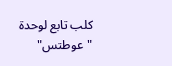كلب تابع لوحدة "عوطتس"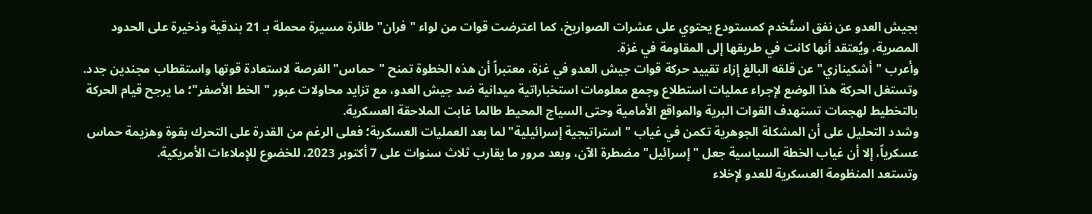بجيش العدو عن نفق استُخدم كمستودع يحتوي على عشرات الصواريخ، كما اعترضت قوات من لواء "فران" طائرة مسيرة محملة بـ 21 بندقية وذخيرة على الحدود المصرية، ويُعتقد أنها كانت في طريقها إلى المقاومة في غزة.
وأعرب "أشكينازي" عن قلقه البالغ إزاء تقييد حركة قوات جيش العدو في غزة، معتبراً أن هذه الخطوة تمنح "حماس" الفرصة لاستعادة قوتها واستقطاب مجندين جدد.
وتستغل الحركة هذا الوضع لإجراء عمليات استطلاع وجمع معلومات استخباراتية ميدانية ضد جيش العدو، مع تزايد محاولات عبور "الخط الأصفر"؛ ما يرجح قيام الحركة بالتخطيط لهجمات تستهدف القوات البرية والمواقع الأمامية وحتى السياج المحيط طالما غابت الملاحقة العسكرية.
وشدد التحليل على أن المشكلة الجوهرية تكمن في غياب "استراتيجية إسرائيلية" لما بعد العمليات العسكرية؛ فعلى الرغم من القدرة على التحرك بقوة وهزيمة حماس عسكرياً، إلا أن غياب الخطة السياسية جعل "إسرائيل" مضطرة الآن، وبعد مرور ما يقارب ثلاث سنوات على 7 أكتوبر 2023، للخضوع للإملاءات الأمريكية.
وتستعد المنظومة العسكرية للعدو لإخلاء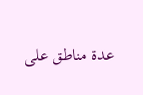عدة مناطق على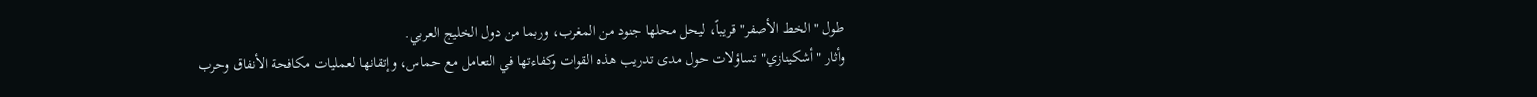طول "الخط الأصفر" قريباً، ليحل محلها جنود من المغرب، وربما من دول الخليج العربي.
وأثار "أشكينازي" تساؤلات حول مدى تدريب هذه القوات وكفاءتها في التعامل مع حماس، وإتقانها لعمليات مكافحة الأنفاق وحرب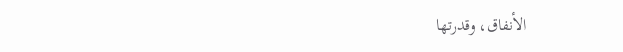الأنفاق، وقدرتها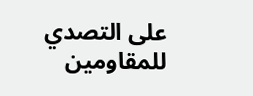على التصدي للمقاومين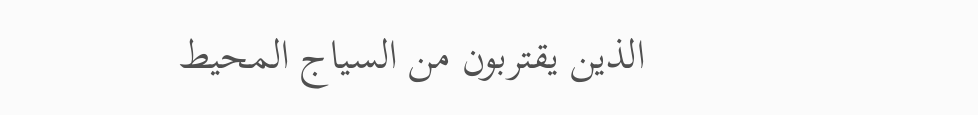الذين يقتربون من السياج المحيط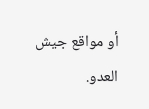أو مواقع جيش العدو.